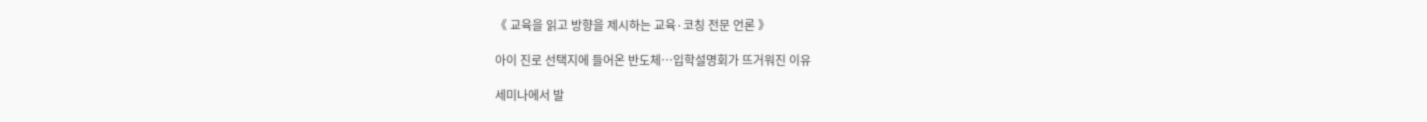《 교육을 읽고 방향을 제시하는 교육·코칭 전문 언론 》

아이 진로 선택지에 들어온 반도체…입학설명회가 뜨거워진 이유

세미나에서 발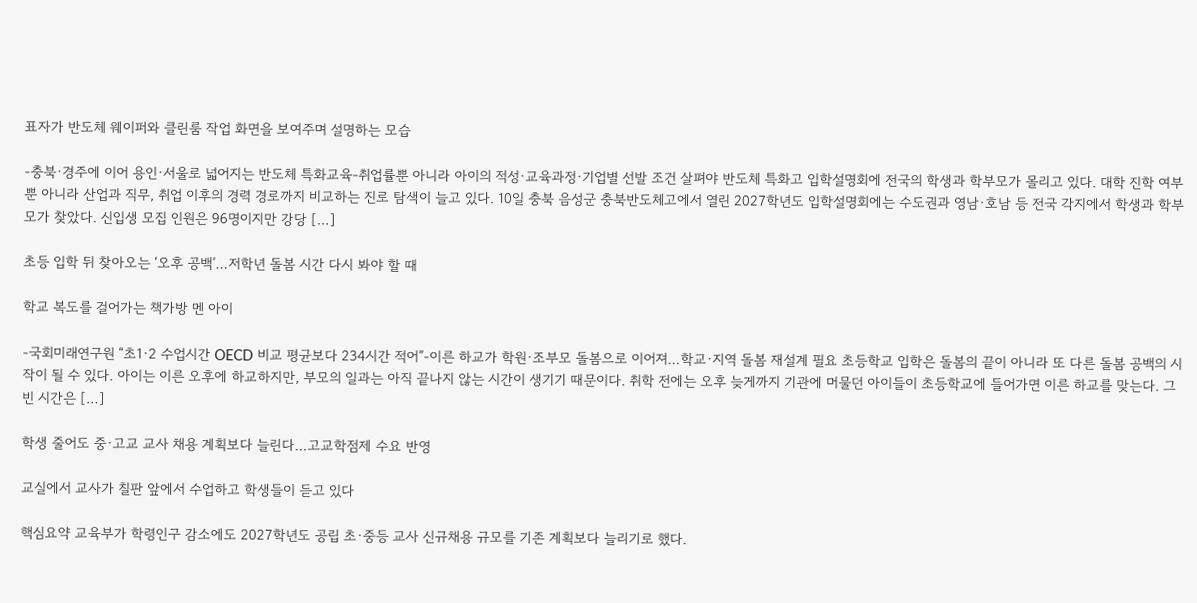표자가 반도체 웨이퍼와 클린룸 작업 화면을 보여주며 설명하는 모습

-충북·경주에 이어 용인·서울로 넓어지는 반도체 특화교육-취업률뿐 아니라 아이의 적성·교육과정·기업별 선발 조건 살펴야 반도체 특화고 입학설명회에 전국의 학생과 학부모가 몰리고 있다. 대학 진학 여부뿐 아니라 산업과 직무, 취업 이후의 경력 경로까지 비교하는 진로 탐색이 늘고 있다. 10일 충북 음성군 충북반도체고에서 열린 2027학년도 입학설명회에는 수도권과 영남·호남 등 전국 각지에서 학생과 학부모가 찾았다. 신입생 모집 인원은 96명이지만 강당 […]

초등 입학 뒤 찾아오는 ‘오후 공백’…저학년 돌봄 시간 다시 봐야 할 때

학교 복도를 걸어가는 책가방 멘 아이

-국회미래연구원 “초1·2 수업시간 OECD 비교 평균보다 234시간 적어”-이른 하교가 학원·조부모 돌봄으로 이어져…학교·지역 돌봄 재설계 필요 초등학교 입학은 돌봄의 끝이 아니라 또 다른 돌봄 공백의 시작이 될 수 있다. 아이는 이른 오후에 하교하지만, 부모의 일과는 아직 끝나지 않는 시간이 생기기 때문이다. 취학 전에는 오후 늦게까지 기관에 머물던 아이들이 초등학교에 들어가면 이른 하교를 맞는다. 그 빈 시간은 […]

학생 줄어도 중·고교 교사 채용 계획보다 늘린다…고교학점제 수요 반영

교실에서 교사가 칠판 앞에서 수업하고 학생들이 듣고 있다

핵심요약 교육부가 학령인구 감소에도 2027학년도 공립 초·중등 교사 신규채용 규모를 기존 계획보다 늘리기로 했다.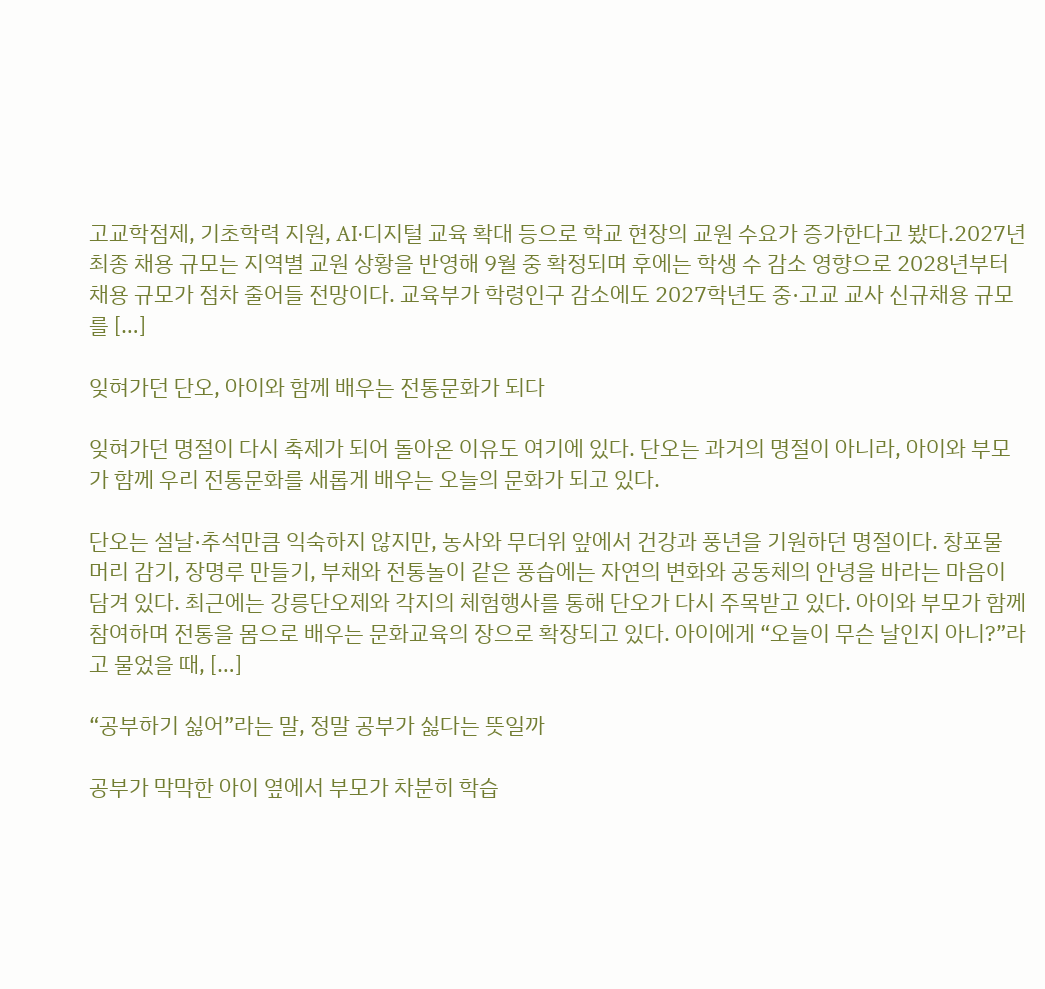고교학점제, 기초학력 지원, AI·디지털 교육 확대 등으로 학교 현장의 교원 수요가 증가한다고 봤다.2027년 최종 채용 규모는 지역별 교원 상황을 반영해 9월 중 확정되며 후에는 학생 수 감소 영향으로 2028년부터 채용 규모가 점차 줄어들 전망이다. 교육부가 학령인구 감소에도 2027학년도 중·고교 교사 신규채용 규모를 […]

잊혀가던 단오, 아이와 함께 배우는 전통문화가 되다

잊혀가던 명절이 다시 축제가 되어 돌아온 이유도 여기에 있다. 단오는 과거의 명절이 아니라, 아이와 부모가 함께 우리 전통문화를 새롭게 배우는 오늘의 문화가 되고 있다.

단오는 설날·추석만큼 익숙하지 않지만, 농사와 무더위 앞에서 건강과 풍년을 기원하던 명절이다. 창포물 머리 감기, 장명루 만들기, 부채와 전통놀이 같은 풍습에는 자연의 변화와 공동체의 안녕을 바라는 마음이 담겨 있다. 최근에는 강릉단오제와 각지의 체험행사를 통해 단오가 다시 주목받고 있다. 아이와 부모가 함께 참여하며 전통을 몸으로 배우는 문화교육의 장으로 확장되고 있다. 아이에게 “오늘이 무슨 날인지 아니?”라고 물었을 때, […]

“공부하기 싫어”라는 말, 정말 공부가 싫다는 뜻일까

공부가 막막한 아이 옆에서 부모가 차분히 학습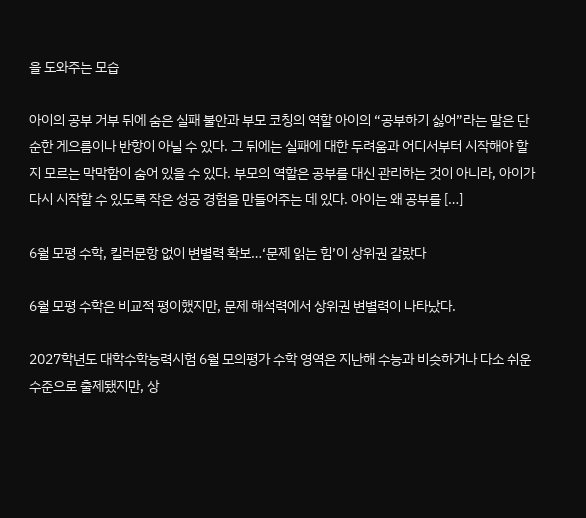을 도와주는 모습

아이의 공부 거부 뒤에 숨은 실패 불안과 부모 코칭의 역할 아이의 “공부하기 싫어”라는 말은 단순한 게으름이나 반항이 아닐 수 있다. 그 뒤에는 실패에 대한 두려움과 어디서부터 시작해야 할지 모르는 막막함이 숨어 있을 수 있다. 부모의 역할은 공부를 대신 관리하는 것이 아니라, 아이가 다시 시작할 수 있도록 작은 성공 경험을 만들어주는 데 있다. 아이는 왜 공부를 […]

6월 모평 수학, 킬러문항 없이 변별력 확보…‘문제 읽는 힘’이 상위권 갈랐다

6월 모평 수학은 비교적 평이했지만, 문제 해석력에서 상위권 변별력이 나타났다.

2027학년도 대학수학능력시험 6월 모의평가 수학 영역은 지난해 수능과 비슷하거나 다소 쉬운 수준으로 출제됐지만, 상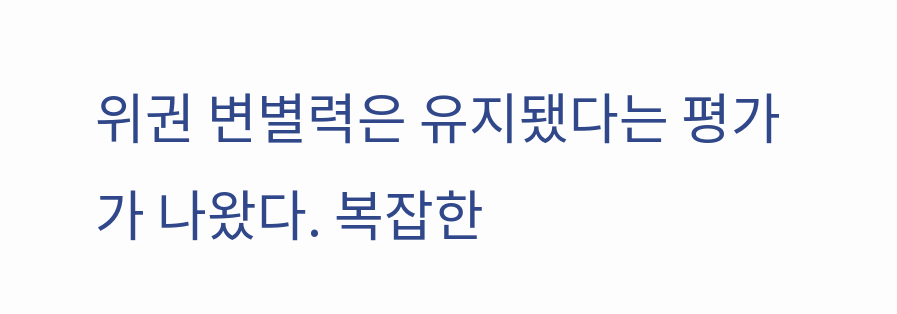위권 변별력은 유지됐다는 평가가 나왔다. 복잡한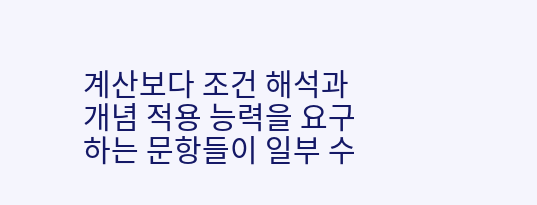계산보다 조건 해석과 개념 적용 능력을 요구하는 문항들이 일부 수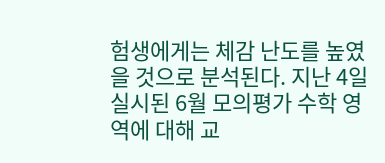험생에게는 체감 난도를 높였을 것으로 분석된다. 지난 4일 실시된 6월 모의평가 수학 영역에 대해 교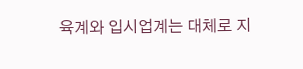육계와 입시업계는 대체로 지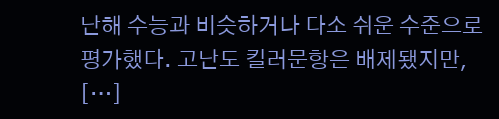난해 수능과 비슷하거나 다소 쉬운 수준으로 평가했다. 고난도 킬러문항은 배제됐지만, […]